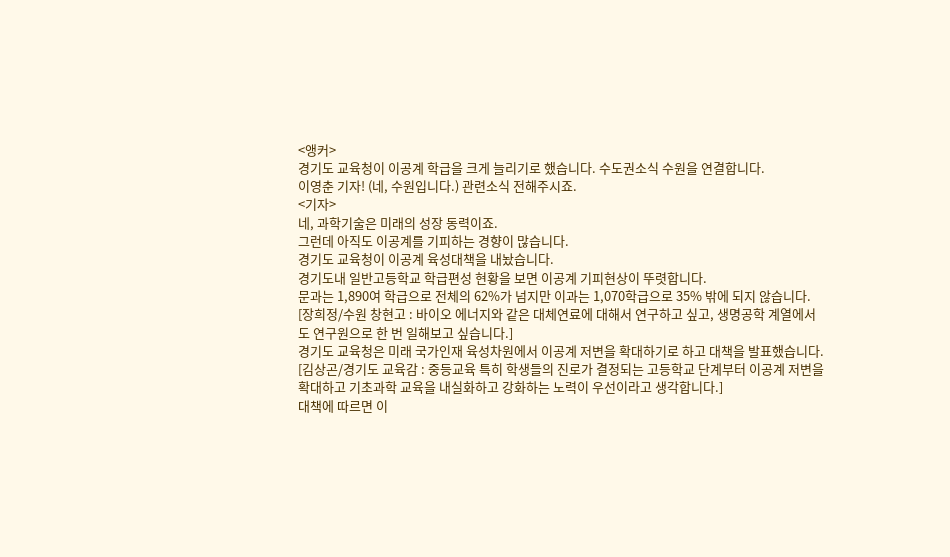<앵커>
경기도 교육청이 이공계 학급을 크게 늘리기로 했습니다. 수도권소식 수원을 연결합니다.
이영춘 기자! (네, 수원입니다.) 관련소식 전해주시죠.
<기자>
네, 과학기술은 미래의 성장 동력이죠.
그런데 아직도 이공계를 기피하는 경향이 많습니다.
경기도 교육청이 이공계 육성대책을 내놨습니다.
경기도내 일반고등학교 학급편성 현황을 보면 이공계 기피현상이 뚜렷합니다.
문과는 1,890여 학급으로 전체의 62%가 넘지만 이과는 1,070학급으로 35% 밖에 되지 않습니다.
[장희정/수원 창현고 : 바이오 에너지와 같은 대체연료에 대해서 연구하고 싶고, 생명공학 계열에서도 연구원으로 한 번 일해보고 싶습니다.]
경기도 교육청은 미래 국가인재 육성차원에서 이공계 저변을 확대하기로 하고 대책을 발표했습니다.
[김상곤/경기도 교육감 : 중등교육 특히 학생들의 진로가 결정되는 고등학교 단계부터 이공계 저변을 확대하고 기초과학 교육을 내실화하고 강화하는 노력이 우선이라고 생각합니다.]
대책에 따르면 이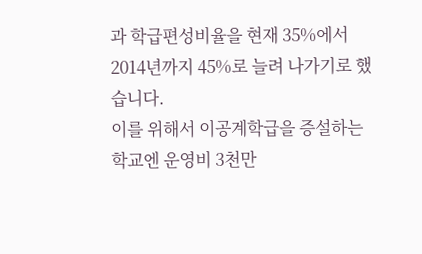과 학급편성비율을 현재 35%에서 2014년까지 45%로 늘려 나가기로 했습니다.
이를 위해서 이공계학급을 증설하는 학교엔 운영비 3천만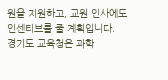원을 지원하고, 교원 인사에도 인센티브를 줄 계획입니다.
경기도 교육청은 과학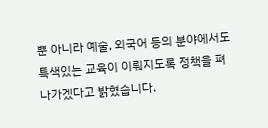뿐 아니라 예술, 외국어 등의 분야에서도 특색있는 교육이 이뤄지도록 정책을 펴 나가겠다고 밝혔습니다.